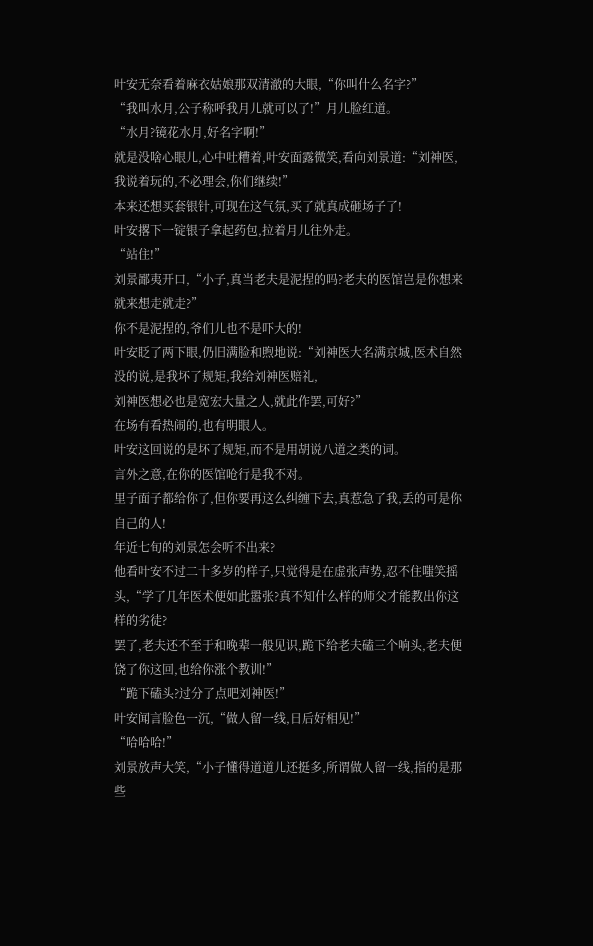叶安无奈看着麻衣姑娘那双清澈的大眼,“你叫什么名字?”
“我叫水月,公子称呼我月儿就可以了!”月儿脸红道。
“水月?镜花水月,好名字啊!”
就是没啥心眼儿,心中吐糟着,叶安面露微笑,看向刘景道:“刘神医,我说着玩的,不必理会,你们继续!”
本来还想买套银针,可现在这气氛,买了就真成砸场子了!
叶安撂下一锭银子拿起药包,拉着月儿往外走。
“站住!”
刘景鄙夷开口,“小子,真当老夫是泥捏的吗?老夫的医馆岂是你想来就来想走就走?”
你不是泥捏的,爷们儿也不是吓大的!
叶安眨了两下眼,仍旧满脸和煦地说:“刘神医大名满京城,医术自然没的说,是我坏了规矩,我给刘神医赔礼,
刘神医想必也是宽宏大量之人,就此作罢,可好?”
在场有看热闹的,也有明眼人。
叶安这回说的是坏了规矩,而不是用胡说八道之类的词。
言外之意,在你的医馆呛行是我不对。
里子面子都给你了,但你要再这么纠缠下去,真惹急了我,丢的可是你自己的人!
年近七旬的刘景怎会听不出来?
他看叶安不过二十多岁的样子,只觉得是在虚张声势,忍不住嗤笑摇头,“学了几年医术便如此嚣张?真不知什么样的师父才能教出你这样的劣徒?
罢了,老夫还不至于和晚辈一般见识,跪下给老夫磕三个响头,老夫便饶了你这回,也给你涨个教训!”
“跪下磕头?过分了点吧刘神医!”
叶安闻言脸色一沉,“做人留一线,日后好相见!”
“哈哈哈!”
刘景放声大笑,“小子懂得道道儿还挺多,所谓做人留一线,指的是那些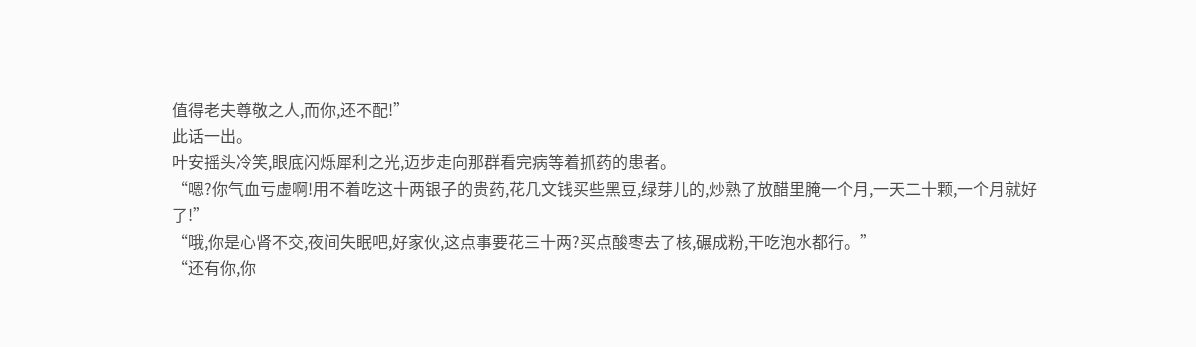值得老夫尊敬之人,而你,还不配!”
此话一出。
叶安摇头冷笑,眼底闪烁犀利之光,迈步走向那群看完病等着抓药的患者。
“嗯?你气血亏虚啊!用不着吃这十两银子的贵药,花几文钱买些黑豆,绿芽儿的,炒熟了放醋里腌一个月,一天二十颗,一个月就好了!”
“哦,你是心肾不交,夜间失眠吧,好家伙,这点事要花三十两?买点酸枣去了核,碾成粉,干吃泡水都行。”
“还有你,你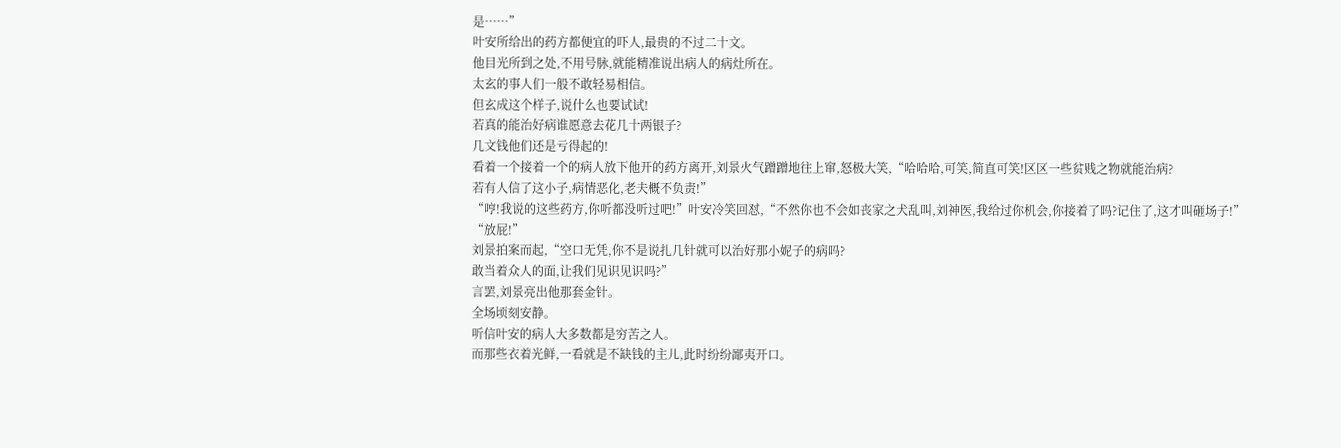是……”
叶安所给出的药方都便宜的吓人,最贵的不过二十文。
他目光所到之处,不用号脉,就能精准说出病人的病灶所在。
太玄的事人们一般不敢轻易相信。
但玄成这个样子,说什么也要试试!
若真的能治好病谁愿意去花几十两银子?
几文钱他们还是亏得起的!
看着一个接着一个的病人放下他开的药方离开,刘景火气蹭蹭地往上窜,怒极大笑,“哈哈哈,可笑,简直可笑!区区一些贫贱之物就能治病?
若有人信了这小子,病情恶化,老夫概不负责!”
“哼!我说的这些药方,你听都没听过吧!”叶安冷笑回怼,“不然你也不会如丧家之犬乱叫,刘神医,我给过你机会,你接着了吗?记住了,这才叫砸场子!”
“放屁!”
刘景拍案而起,“空口无凭,你不是说扎几针就可以治好那小妮子的病吗?
敢当着众人的面,让我们见识见识吗?”
言罢,刘景亮出他那套金针。
全场顷刻安静。
听信叶安的病人大多数都是穷苦之人。
而那些衣着光鲜,一看就是不缺钱的主儿,此时纷纷鄙夷开口。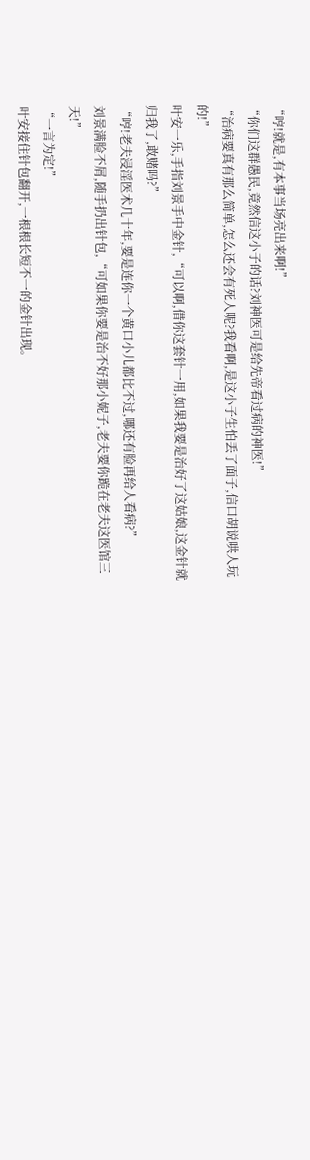“哼!就是,有本事当场亮出来啊!”
“你们这群愚民,竟然信这小子的话?刘神医可是给先帝看过病的神医!”
“治病要真有那么简单,怎么还会有死人呢?我看啊,是这小子生怕丢了面子,信口胡说哄人玩的!”
叶安一乐,手指刘景手中金针,“可以啊,借你这套针一用,如果我要是治好了这姑娘,这金针就归我了,敢赌吗?”
“哼!老夫浸淫医术几十年,要是连你一个黄口小儿都比不过,哪还有脸再给人看病?”
刘景满脸不屑,随手扔出针包,“可如果你要是治不好那小妮子,老夫要你跪在老夫这医馆三天!”
“一言为定!”
叶安接住针包翻开,一根根长短不一的金针出现。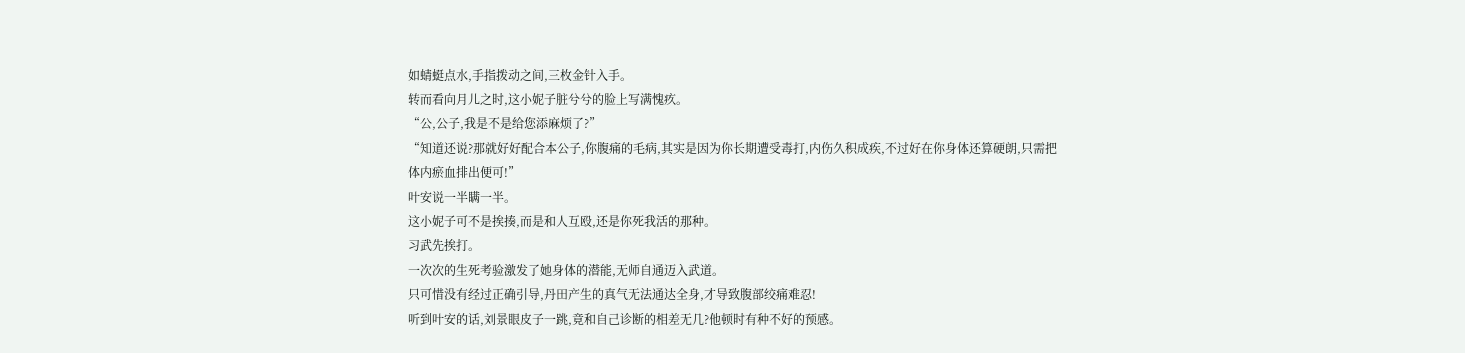如蜻蜓点水,手指拨动之间,三枚金针入手。
转而看向月儿之时,这小妮子脏兮兮的脸上写满愧疚。
“公,公子,我是不是给您添麻烦了?”
“知道还说?那就好好配合本公子,你腹痛的毛病,其实是因为你长期遭受毒打,内伤久积成疾,不过好在你身体还算硬朗,只需把体内瘀血排出便可!”
叶安说一半瞒一半。
这小妮子可不是挨揍,而是和人互殴,还是你死我活的那种。
习武先挨打。
一次次的生死考验激发了她身体的潜能,无师自通迈入武道。
只可惜没有经过正确引导,丹田产生的真气无法通达全身,才导致腹部绞痛难忍!
听到叶安的话,刘景眼皮子一跳,竟和自己诊断的相差无几?他顿时有种不好的预感。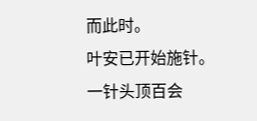而此时。
叶安已开始施针。
一针头顶百会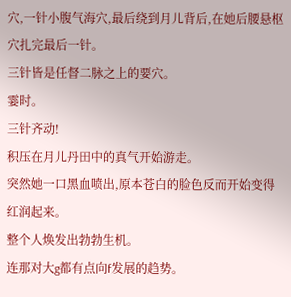穴,一针小腹气海穴,最后绕到月儿背后,在她后腰悬枢穴扎完最后一针。
三针皆是任督二脉之上的要穴。
霎时。
三针齐动!
积压在月儿丹田中的真气开始游走。
突然她一口黑血喷出,原本苍白的脸色反而开始变得红润起来。
整个人焕发出勃勃生机。
连那对大g都有点向f发展的趋势。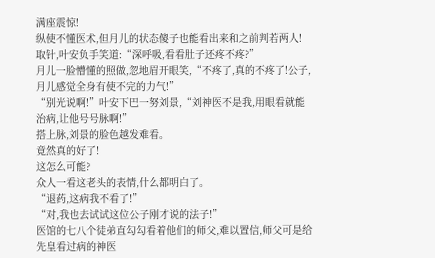满座震惊!
纵使不懂医术,但月儿的状态傻子也能看出来和之前判若两人!
取针,叶安负手笑道:“深呼吸,看看肚子还疼不疼?”
月儿一脸懵懂的照做,忽地眉开眼笑,“不疼了,真的不疼了!公子,月儿感觉全身有使不完的力气!”
“别光说啊!”叶安下巴一努刘景,“刘神医不是我,用眼看就能治病,让他号号脉啊!”
搭上脉,刘景的脸色越发难看。
竟然真的好了!
这怎么可能?
众人一看这老头的表情,什么都明白了。
“退药,这病我不看了!”
“对,我也去试试这位公子刚才说的法子!”
医馆的七八个徒弟直勾勾看着他们的师父,难以置信,师父可是给先皇看过病的神医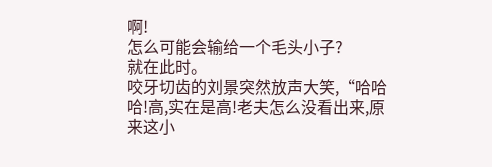啊!
怎么可能会输给一个毛头小子?
就在此时。
咬牙切齿的刘景突然放声大笑,“哈哈哈!高,实在是高!老夫怎么没看出来,原来这小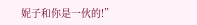妮子和你是一伙的!”